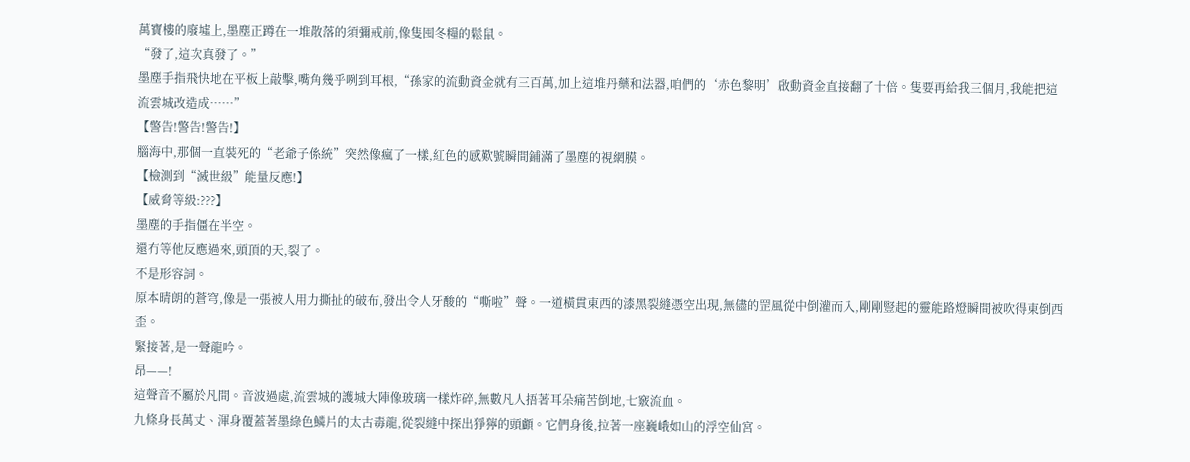萬寶樓的廢墟上,墨塵正蹲在一堆散落的須彌戒前,像隻囤冬糧的鬆鼠。
“發了,這次真發了。”
墨塵手指飛快地在平板上敲擊,嘴角幾乎咧到耳根,“孫家的流動資金就有三百萬,加上這堆丹藥和法器,咱們的‘赤色黎明’啟動資金直接翻了十倍。隻要再給我三個月,我能把這流雲城改造成……”
【警告!警告!警告!】
腦海中,那個一直裝死的“老爺子係統”突然像瘋了一樣,紅色的感歎號瞬間鋪滿了墨塵的視網膜。
【檢測到“滅世級”能量反應!】
【威脅等級:???】
墨塵的手指僵在半空。
還冇等他反應過來,頭頂的天,裂了。
不是形容詞。
原本晴朗的蒼穹,像是一張被人用力撕扯的破布,發出令人牙酸的“嘶啦”聲。一道橫貫東西的漆黑裂縫憑空出現,無儘的罡風從中倒灌而入,剛剛豎起的靈能路燈瞬間被吹得東倒西歪。
緊接著,是一聲龍吟。
昂——!
這聲音不屬於凡間。音波過處,流雲城的護城大陣像玻璃一樣炸碎,無數凡人捂著耳朵痛苦倒地,七竅流血。
九條身長萬丈、渾身覆蓋著墨綠色鱗片的太古毒龍,從裂縫中探出猙獰的頭顱。它們身後,拉著一座巍峨如山的浮空仙宮。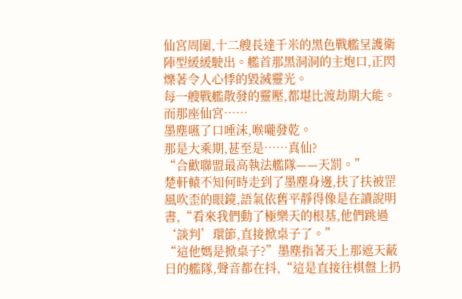仙宮周圍,十二艘長達千米的黑色戰艦呈護衛陣型緩緩駛出。艦首那黑洞洞的主炮口,正閃爍著令人心悸的毀滅靈光。
每一艘戰艦散發的靈壓,都堪比渡劫期大能。
而那座仙宮……
墨塵嚥了口唾沫,喉嚨發乾。
那是大乘期,甚至是……真仙?
“合歡聯盟最高執法艦隊——天罰。”
楚軒轅不知何時走到了墨塵身邊,扶了扶被罡風吹歪的眼鏡,語氣依舊平靜得像是在讀說明書,“看來我們動了極樂天的根基,他們跳過‘談判’環節,直接掀桌子了。”
“這他媽是掀桌子?”墨塵指著天上那遮天蔽日的艦隊,聲音都在抖,“這是直接往棋盤上扔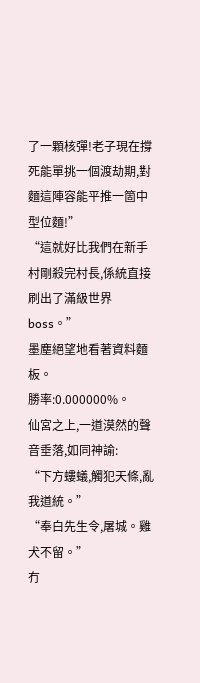了一顆核彈!老子現在撐死能單挑一個渡劫期,對麵這陣容能平推一箇中型位麵!”
“這就好比我們在新手村剛殺完村長,係統直接刷出了滿級世界boss。”
墨塵絕望地看著資料麵板。
勝率:0.000000%。
仙宮之上,一道漠然的聲音垂落,如同神諭:
“下方螻蟻,觸犯天條,亂我道統。”
“奉白先生令,屠城。雞犬不留。”
冇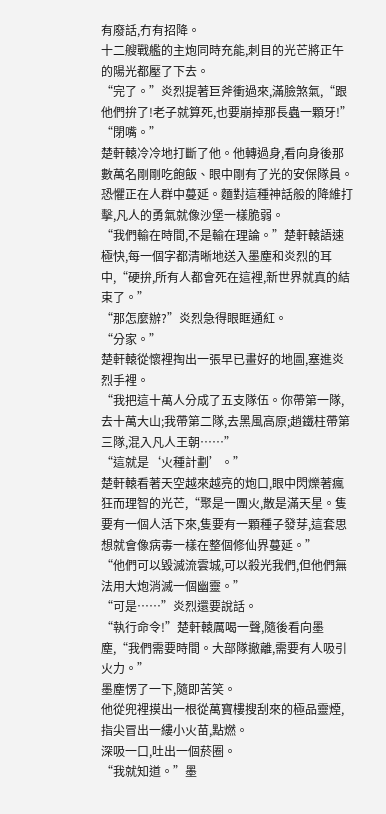有廢話,冇有招降。
十二艘戰艦的主炮同時充能,刺目的光芒將正午的陽光都壓了下去。
“完了。”炎烈提著巨斧衝過來,滿臉煞氣,“跟他們拚了!老子就算死,也要崩掉那長蟲一顆牙!”
“閉嘴。”
楚軒轅冷冷地打斷了他。他轉過身,看向身後那數萬名剛剛吃飽飯、眼中剛有了光的安保隊員。
恐懼正在人群中蔓延。麵對這種神話般的降維打擊,凡人的勇氣就像沙堡一樣脆弱。
“我們輸在時間,不是輸在理論。”楚軒轅語速極快,每一個字都清晰地送入墨塵和炎烈的耳中,“硬拚,所有人都會死在這裡,新世界就真的結束了。”
“那怎麼辦?”炎烈急得眼眶通紅。
“分家。”
楚軒轅從懷裡掏出一張早已畫好的地圖,塞進炎烈手裡。
“我把這十萬人分成了五支隊伍。你帶第一隊,去十萬大山;我帶第二隊,去黑風高原;趙鐵柱帶第三隊,混入凡人王朝……”
“這就是‘火種計劃’。”
楚軒轅看著天空越來越亮的炮口,眼中閃爍著瘋狂而理智的光芒,“聚是一團火,散是滿天星。隻要有一個人活下來,隻要有一顆種子發芽,這套思想就會像病毒一樣在整個修仙界蔓延。”
“他們可以毀滅流雲城,可以殺光我們,但他們無法用大炮消滅一個幽靈。”
“可是……”炎烈還要說話。
“執行命令!”楚軒轅厲喝一聲,隨後看向墨塵,“我們需要時間。大部隊撤離,需要有人吸引火力。”
墨塵愣了一下,隨即苦笑。
他從兜裡摸出一根從萬寶樓搜刮來的極品靈煙,指尖冒出一縷小火苗,點燃。
深吸一口,吐出一個菸圈。
“我就知道。”墨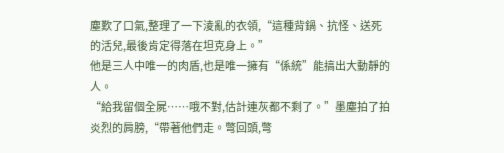塵歎了口氣,整理了一下淩亂的衣領,“這種背鍋、抗怪、送死的活兒,最後肯定得落在坦克身上。”
他是三人中唯一的肉盾,也是唯一擁有“係統”能搞出大動靜的人。
“給我留個全屍……哦不對,估計連灰都不剩了。”墨塵拍了拍炎烈的肩膀,“帶著他們走。彆回頭,彆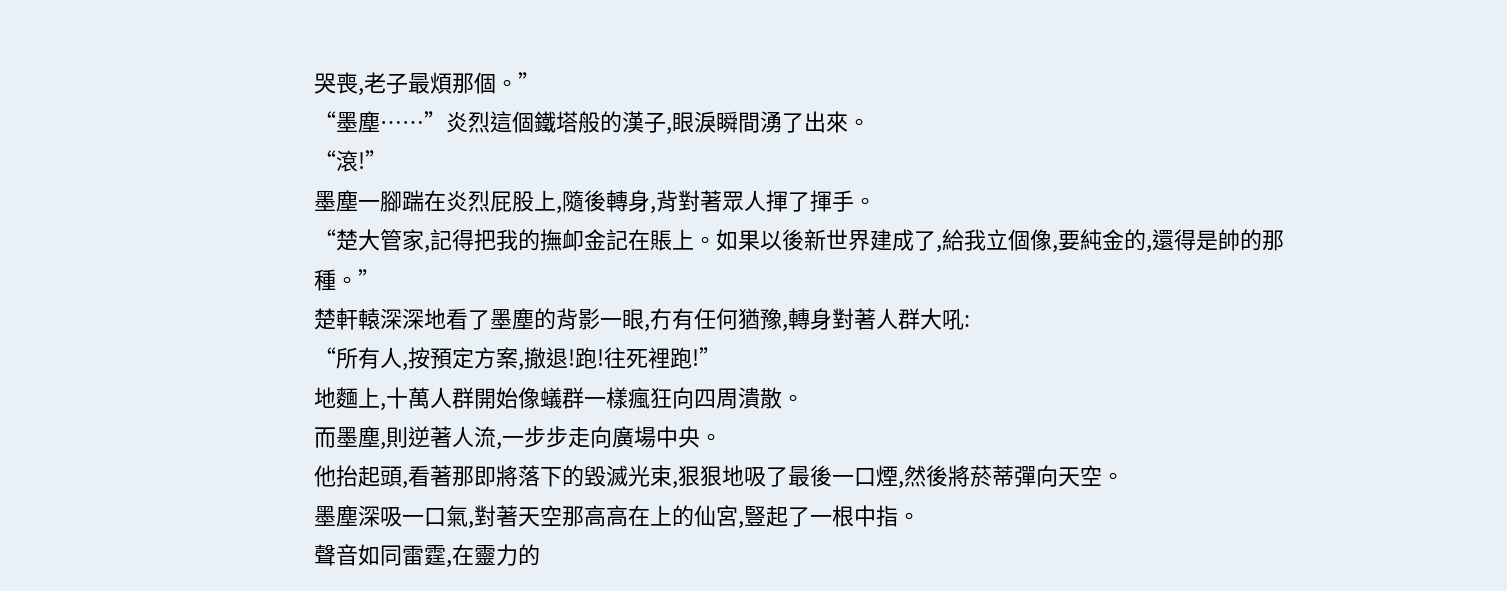哭喪,老子最煩那個。”
“墨塵……”炎烈這個鐵塔般的漢子,眼淚瞬間湧了出來。
“滾!”
墨塵一腳踹在炎烈屁股上,隨後轉身,背對著眾人揮了揮手。
“楚大管家,記得把我的撫卹金記在賬上。如果以後新世界建成了,給我立個像,要純金的,還得是帥的那種。”
楚軒轅深深地看了墨塵的背影一眼,冇有任何猶豫,轉身對著人群大吼:
“所有人,按預定方案,撤退!跑!往死裡跑!”
地麵上,十萬人群開始像蟻群一樣瘋狂向四周潰散。
而墨塵,則逆著人流,一步步走向廣場中央。
他抬起頭,看著那即將落下的毀滅光束,狠狠地吸了最後一口煙,然後將菸蒂彈向天空。
墨塵深吸一口氣,對著天空那高高在上的仙宮,豎起了一根中指。
聲音如同雷霆,在靈力的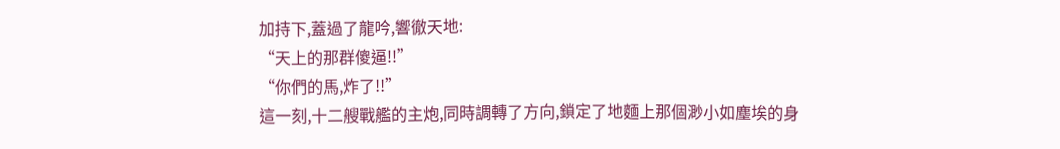加持下,蓋過了龍吟,響徹天地:
“天上的那群傻逼!!”
“你們的馬,炸了!!”
這一刻,十二艘戰艦的主炮,同時調轉了方向,鎖定了地麵上那個渺小如塵埃的身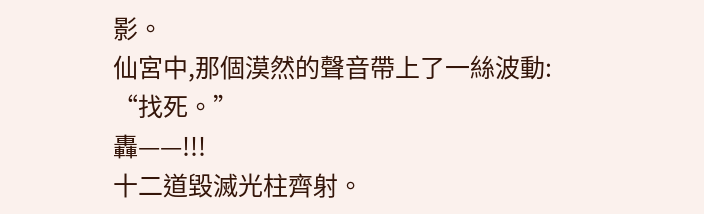影。
仙宮中,那個漠然的聲音帶上了一絲波動:
“找死。”
轟——!!!
十二道毀滅光柱齊射。